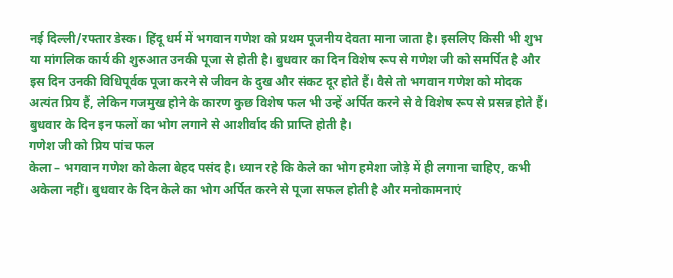नई दिल्ली/रफ्तार डेस्क। हिंदू धर्म में भगवान गणेश को प्रथम पूजनीय देवता माना जाता है। इसलिए किसी भी शुभ या मांगलिक कार्य की शुरुआत उनकी पूजा से होती है। बुधवार का दिन विशेष रूप से गणेश जी को समर्पित है और इस दिन उनकी विधिपूर्वक पूजा करने से जीवन के दुख और संकट दूर होते हैं। वैसे तो भगवान गणेश को मोदक अत्यंत प्रिय हैं, लेकिन गजमुख होने के कारण कुछ विशेष फल भी उन्हें अर्पित करने से वे विशेष रूप से प्रसन्न होते हैं। बुधवार के दिन इन फलों का भोग लगाने से आशीर्वाद की प्राप्ति होती है।
गणेश जी को प्रिय पांच फल
केला – भगवान गणेश को केला बेहद पसंद है। ध्यान रहे कि केले का भोग हमेशा जोड़े में ही लगाना चाहिए, कभी अकेला नहीं। बुधवार के दिन केले का भोग अर्पित करने से पूजा सफल होती है और मनोकामनाएं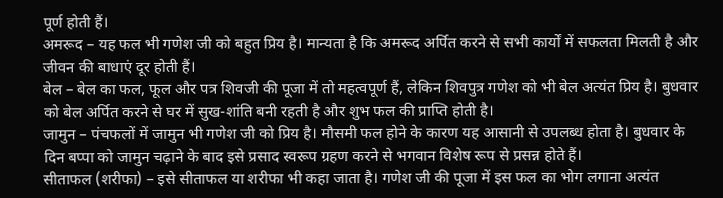पूर्ण होती हैं।
अमरूद – यह फल भी गणेश जी को बहुत प्रिय है। मान्यता है कि अमरूद अर्पित करने से सभी कार्यों में सफलता मिलती है और जीवन की बाधाएं दूर होती हैं।
बेल – बेल का फल, फूल और पत्र शिवजी की पूजा में तो महत्वपूर्ण हैं, लेकिन शिवपुत्र गणेश को भी बेल अत्यंत प्रिय है। बुधवार को बेल अर्पित करने से घर में सुख-शांति बनी रहती है और शुभ फल की प्राप्ति होती है।
जामुन – पंचफलों में जामुन भी गणेश जी को प्रिय है। मौसमी फल होने के कारण यह आसानी से उपलब्ध होता है। बुधवार के दिन बप्पा को जामुन चढ़ाने के बाद इसे प्रसाद स्वरूप ग्रहण करने से भगवान विशेष रूप से प्रसन्न होते हैं।
सीताफल (शरीफा) – इसे सीताफल या शरीफा भी कहा जाता है। गणेश जी की पूजा में इस फल का भोग लगाना अत्यंत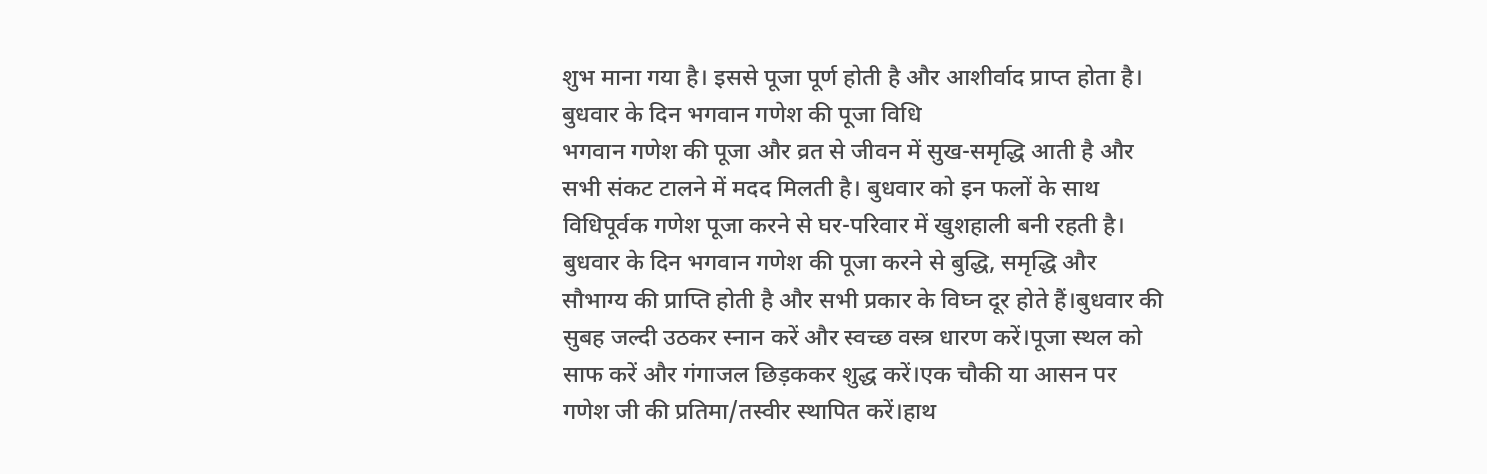शुभ माना गया है। इससे पूजा पूर्ण होती है और आशीर्वाद प्राप्त होता है।
बुधवार के दिन भगवान गणेश की पूजा विधि
भगवान गणेश की पूजा और व्रत से जीवन में सुख-समृद्धि आती है और सभी संकट टालने में मदद मिलती है। बुधवार को इन फलों के साथ विधिपूर्वक गणेश पूजा करने से घर-परिवार में खुशहाली बनी रहती है।
बुधवार के दिन भगवान गणेश की पूजा करने से बुद्धि, समृद्धि और सौभाग्य की प्राप्ति होती है और सभी प्रकार के विघ्न दूर होते हैं।बुधवार की सुबह जल्दी उठकर स्नान करें और स्वच्छ वस्त्र धारण करें।पूजा स्थल को साफ करें और गंगाजल छिड़ककर शुद्ध करें।एक चौकी या आसन पर गणेश जी की प्रतिमा/तस्वीर स्थापित करें।हाथ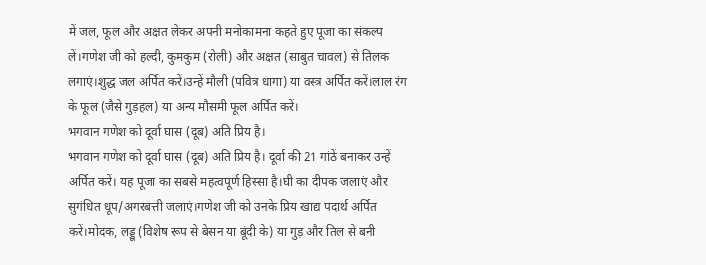में जल, फूल और अक्षत लेकर अपनी मनोकामना कहते हुए पूजा का संकल्प लें।गणेश जी को हल्दी, कुमकुम (रोली) और अक्षत (साबुत चावल) से तिलक लगाएं।शुद्ध जल अर्पित करें।उन्हें मौली (पवित्र धागा) या वस्त्र अर्पित करें।लाल रंग के फूल (जैसे गुड़हल) या अन्य मौसमी फूल अर्पित करें।
भगवान गणेश को दूर्वा घास (दूब) अति प्रिय है।
भगवान गणेश को दूर्वा घास (दूब) अति प्रिय है। दूर्वा की 21 गांठें बनाकर उन्हें अर्पित करें। यह पूजा का सबसे महत्वपूर्ण हिस्सा है।घी का दीपक जलाएं और सुगंधित धूप/अगरबत्ती जलाएं।गणेश जी को उनके प्रिय खाद्य पदार्थ अर्पित करें।मोदक, लड्डू (विशेष रूप से बेसन या बूंदी के) या गुड़ और तिल से बनी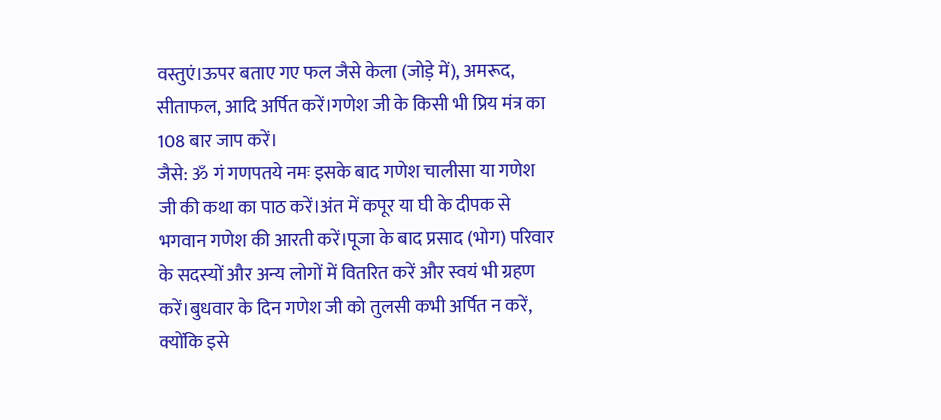वस्तुएं।ऊपर बताए गए फल जैसे केला (जोड़े में), अमरूद, सीताफल, आदि अर्पित करें।गणेश जी के किसी भी प्रिय मंत्र का 108 बार जाप करें।
जैसे: ॐ गं गणपतये नमः इसके बाद गणेश चालीसा या गणेश जी की कथा का पाठ करें।अंत में कपूर या घी के दीपक से भगवान गणेश की आरती करें।पूजा के बाद प्रसाद (भोग) परिवार के सदस्यों और अन्य लोगों में वितरित करें और स्वयं भी ग्रहण करें।बुधवार के दिन गणेश जी को तुलसी कभी अर्पित न करें, क्योंकि इसे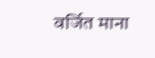वर्जित माना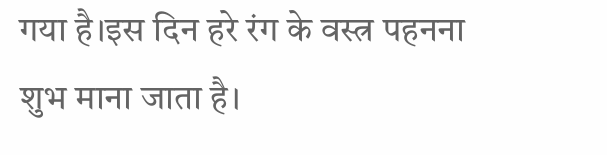गया है।इस दिन हरे रंग के वस्त्र पहनना शुभ माना जाता है।